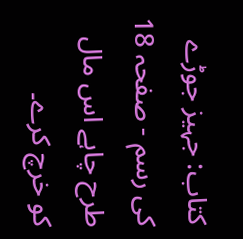کتاب: جہیز جوڑے کی رسم - صفحہ 18
طرح چاہے اس مال کو خرچ کرے۔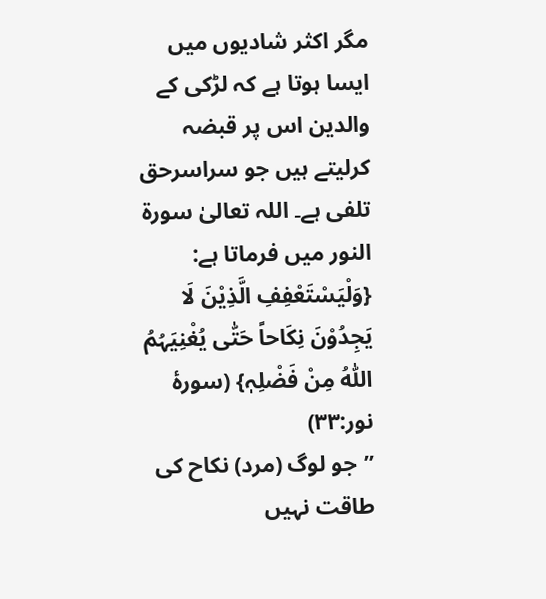مگر اکثر شادیوں میں ایسا ہوتا ہے کہ لڑکی کے والدین اس پر قبضہ کرلیتے ہیں جو سراسرحق تلفی ہے۔ اللہ تعالیٰ سورۃ النور میں فرماتا ہے:
{وَلْیَسْتَعْفِفِ الَّذِیْنَ لَا یَجِدُوْنَ نِکَاحاً حَتّٰی یُغْنِیَہُمُ اللّٰہُ مِنْ فَضْلِہٖ} (سورۂ نور:۳۳)
’’جو لوگ (مرد) نکاح کی طاقت نہیں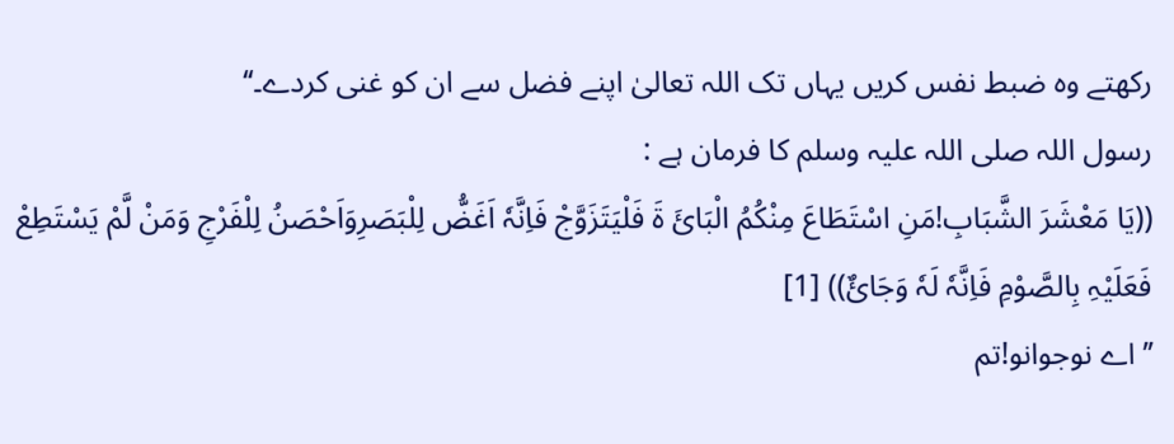رکھتے وہ ضبط نفس کریں یہاں تک اللہ تعالیٰ اپنے فضل سے ان کو غنی کردے۔‘‘
رسول اللہ صلی اللہ علیہ وسلم کا فرمان ہے :
((یَا مَعْشَرَ الشَّبَابِ!مَنِ اسْتَطَاعَ مِنْکُمُ الْبَائَ ۃَ فَلْیَتَزَوَّجْ فَاِنَّہٗ اَغَضُّ لِلْبَصَرِوَاَحْصَنُ لِلْفَرْجِ وَمَنْ لَّمْ یَسْتَطِعْ فَعَلَیْہِ بِالصَّوْمِ فَاِنَّہٗ لَہٗ وَجَائٌ)) [1]
’’اے نوجوانو!تم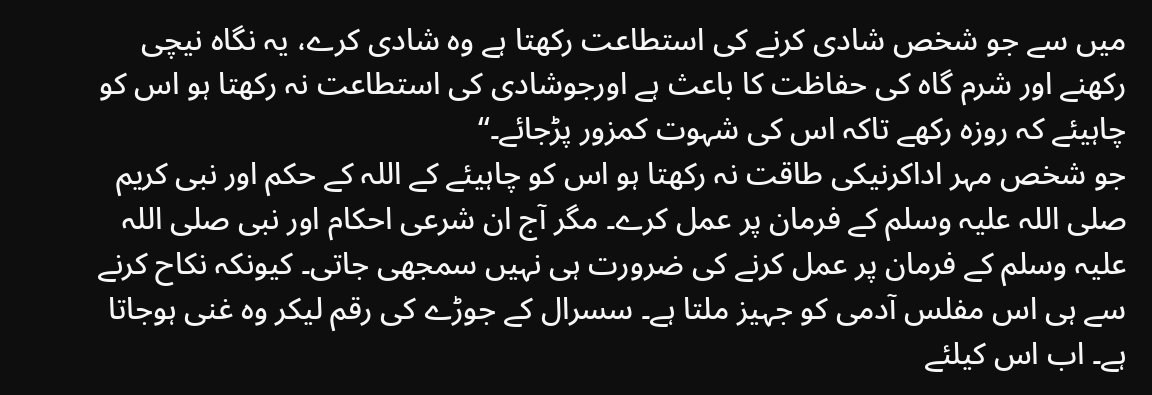میں سے جو شخص شادی کرنے کی استطاعت رکھتا ہے وہ شادی کرے، یہ نگاہ نیچی رکھنے اور شرم گاہ کی حفاظت کا باعث ہے اورجوشادی کی استطاعت نہ رکھتا ہو اس کو چاہیئے کہ روزہ رکھے تاکہ اس کی شہوت کمزور پڑجائے۔‘‘
جو شخص مہر اداکرنیکی طاقت نہ رکھتا ہو اس کو چاہیئے کے اللہ کے حکم اور نبی کریم صلی اللہ علیہ وسلم کے فرمان پر عمل کرے۔ مگر آج ان شرعی احکام اور نبی صلی اللہ علیہ وسلم کے فرمان پر عمل کرنے کی ضرورت ہی نہیں سمجھی جاتی۔ کیونکہ نکاح کرنے سے ہی اس مفلس آدمی کو جہیز ملتا ہے۔ سسرال کے جوڑے کی رقم لیکر وہ غنی ہوجاتا ہے۔ اب اس کیلئے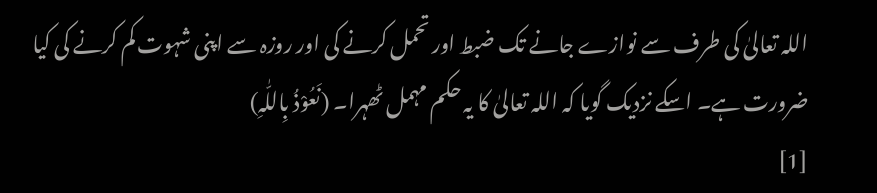اللہ تعالیٰ کی طرف سے نوازے جانے تک ضبط اور تحمل کرنے کی اور روزہ سے اپنی شہوت کم کرنے کی کیا ضرورت ہے۔ اسکے نزدیک گویا کہ اللہ تعالیٰ کا یہ حکم مہمل ٹھہرا۔ (نَعُوْذُ بِاللّٰہِ)
[1]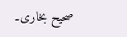صحیح بخاری۔